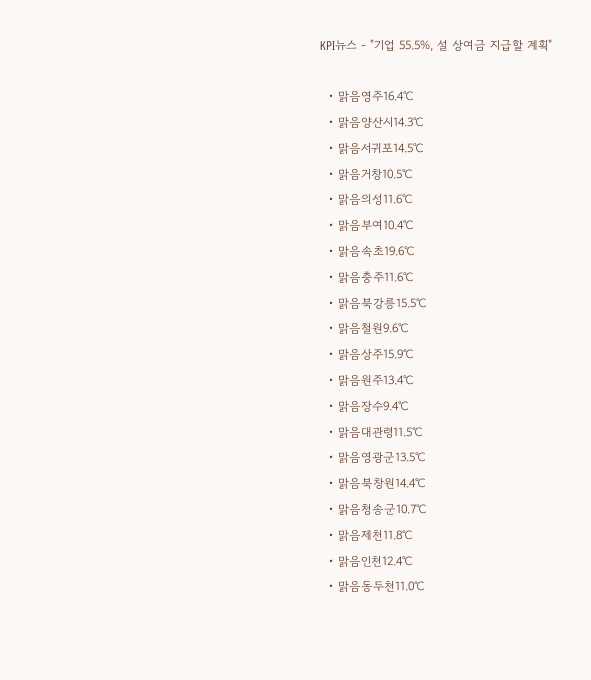KPI뉴스 - "기업 55.5%, 설 상여금 지급할 계획"

  • 맑음영주16.4℃
  • 맑음양산시14.3℃
  • 맑음서귀포14.5℃
  • 맑음거창10.5℃
  • 맑음의성11.6℃
  • 맑음부여10.4℃
  • 맑음속초19.6℃
  • 맑음충주11.6℃
  • 맑음북강릉15.5℃
  • 맑음철원9.6℃
  • 맑음상주15.9℃
  • 맑음원주13.4℃
  • 맑음장수9.4℃
  • 맑음대관령11.5℃
  • 맑음영광군13.5℃
  • 맑음북창원14.4℃
  • 맑음청송군10.7℃
  • 맑음제천11.8℃
  • 맑음인천12.4℃
  • 맑음동두천11.0℃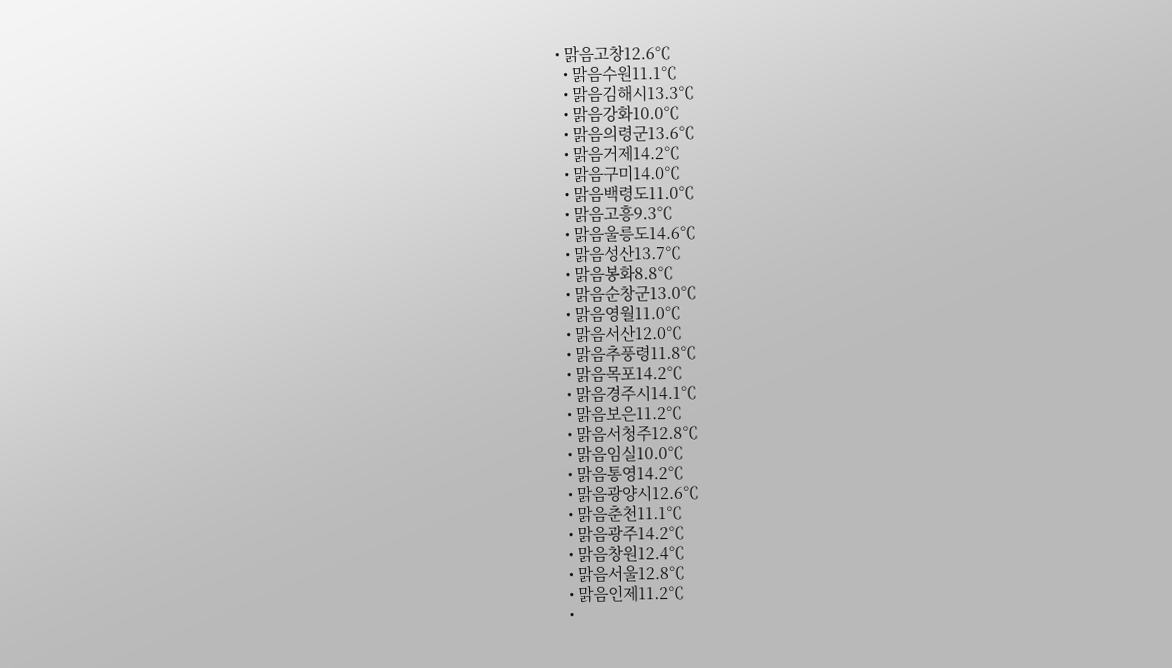• 맑음고창12.6℃
  • 맑음수원11.1℃
  • 맑음김해시13.3℃
  • 맑음강화10.0℃
  • 맑음의령군13.6℃
  • 맑음거제14.2℃
  • 맑음구미14.0℃
  • 맑음백령도11.0℃
  • 맑음고흥9.3℃
  • 맑음울릉도14.6℃
  • 맑음성산13.7℃
  • 맑음봉화8.8℃
  • 맑음순창군13.0℃
  • 맑음영월11.0℃
  • 맑음서산12.0℃
  • 맑음추풍령11.8℃
  • 맑음목포14.2℃
  • 맑음경주시14.1℃
  • 맑음보은11.2℃
  • 맑음서청주12.8℃
  • 맑음임실10.0℃
  • 맑음통영14.2℃
  • 맑음광양시12.6℃
  • 맑음춘천11.1℃
  • 맑음광주14.2℃
  • 맑음창원12.4℃
  • 맑음서울12.8℃
  • 맑음인제11.2℃
  •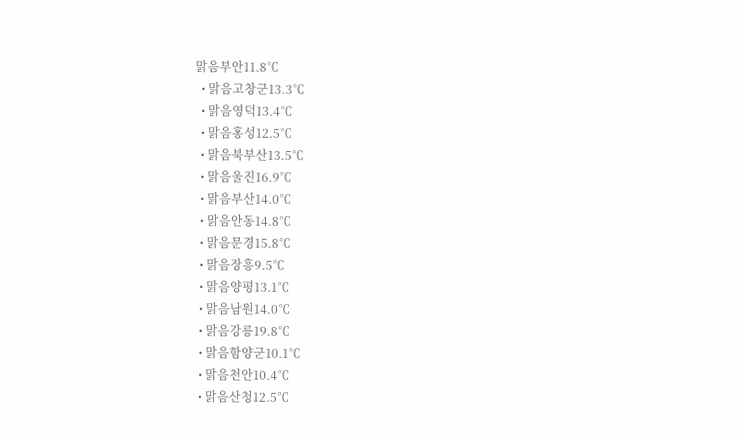맑음부안11.8℃
  • 맑음고창군13.3℃
  • 맑음영덕13.4℃
  • 맑음홍성12.5℃
  • 맑음북부산13.5℃
  • 맑음울진16.9℃
  • 맑음부산14.0℃
  • 맑음안동14.8℃
  • 맑음문경15.8℃
  • 맑음장흥9.5℃
  • 맑음양평13.1℃
  • 맑음남원14.0℃
  • 맑음강릉19.8℃
  • 맑음함양군10.1℃
  • 맑음천안10.4℃
  • 맑음산청12.5℃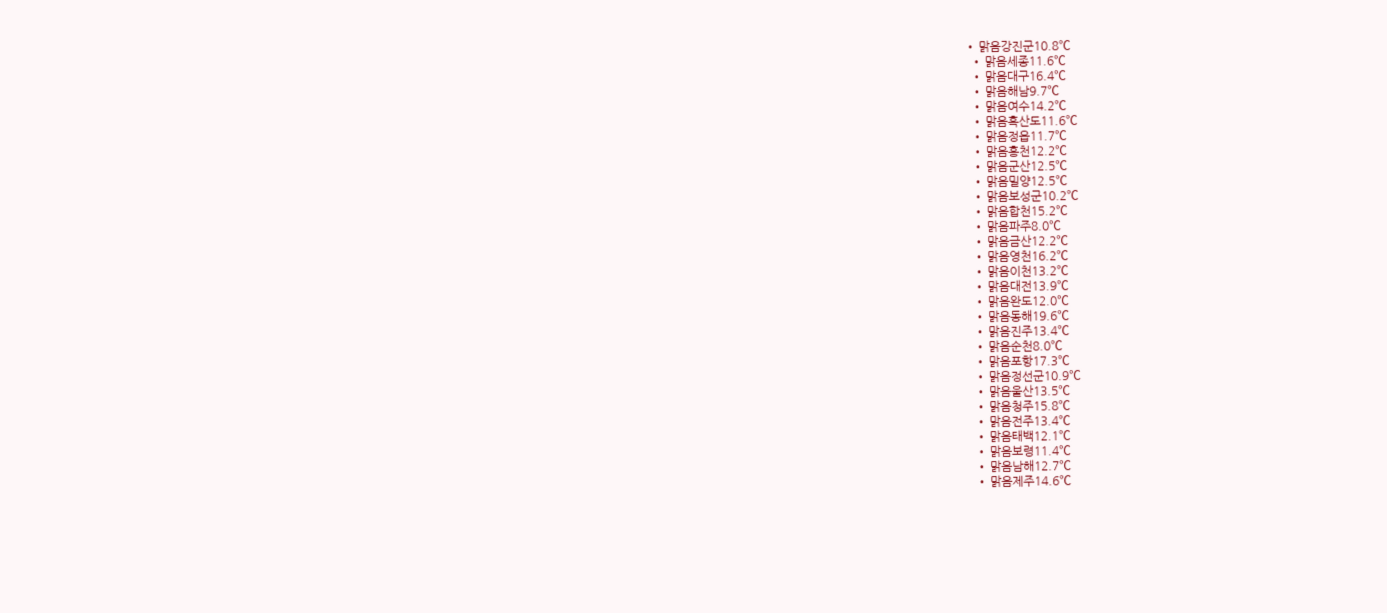• 맑음강진군10.8℃
  • 맑음세종11.6℃
  • 맑음대구16.4℃
  • 맑음해남9.7℃
  • 맑음여수14.2℃
  • 맑음흑산도11.6℃
  • 맑음정읍11.7℃
  • 맑음홍천12.2℃
  • 맑음군산12.5℃
  • 맑음밀양12.5℃
  • 맑음보성군10.2℃
  • 맑음합천15.2℃
  • 맑음파주8.0℃
  • 맑음금산12.2℃
  • 맑음영천16.2℃
  • 맑음이천13.2℃
  • 맑음대전13.9℃
  • 맑음완도12.0℃
  • 맑음동해19.6℃
  • 맑음진주13.4℃
  • 맑음순천8.0℃
  • 맑음포항17.3℃
  • 맑음정선군10.9℃
  • 맑음울산13.5℃
  • 맑음청주15.8℃
  • 맑음전주13.4℃
  • 맑음태백12.1℃
  • 맑음보령11.4℃
  • 맑음남해12.7℃
  • 맑음제주14.6℃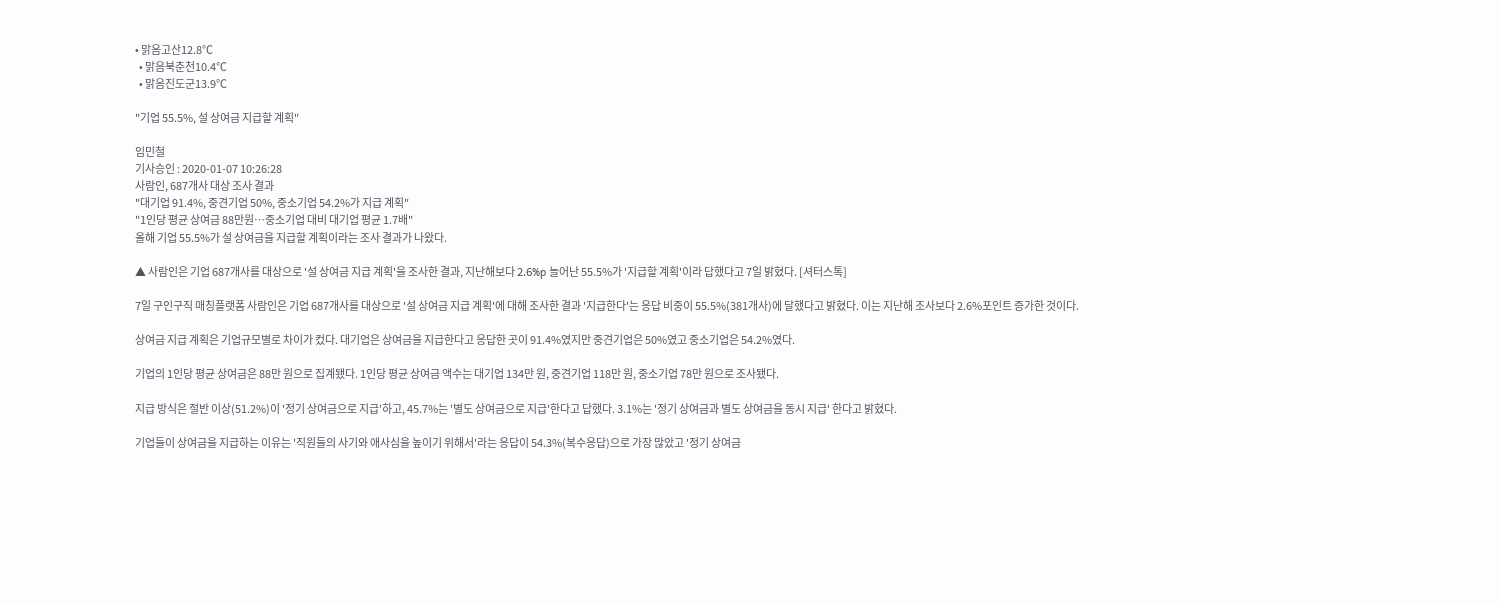• 맑음고산12.8℃
  • 맑음북춘천10.4℃
  • 맑음진도군13.9℃

"기업 55.5%, 설 상여금 지급할 계획"

임민철
기사승인 : 2020-01-07 10:26:28
사람인, 687개사 대상 조사 결과
"대기업 91.4%, 중견기업 50%, 중소기업 54.2%가 지급 계획"
"1인당 평균 상여금 88만원…중소기업 대비 대기업 평균 1.7배"
올해 기업 55.5%가 설 상여금을 지급할 계획이라는 조사 결과가 나왔다.

▲ 사람인은 기업 687개사를 대상으로 '설 상여금 지급 계획'을 조사한 결과, 지난해보다 2.6%p 늘어난 55.5%가 '지급할 계획'이라 답했다고 7일 밝혔다. [셔터스톡]

7일 구인구직 매칭플랫폼 사람인은 기업 687개사를 대상으로 '설 상여금 지급 계획'에 대해 조사한 결과 '지급한다'는 응답 비중이 55.5%(381개사)에 달했다고 밝혔다. 이는 지난해 조사보다 2.6%포인트 증가한 것이다.

상여금 지급 계획은 기업규모별로 차이가 컸다. 대기업은 상여금을 지급한다고 응답한 곳이 91.4%였지만 중견기업은 50%였고 중소기업은 54.2%였다.

기업의 1인당 평균 상여금은 88만 원으로 집계됐다. 1인당 평균 상여금 액수는 대기업 134만 원, 중견기업 118만 원, 중소기업 78만 원으로 조사됐다.

지급 방식은 절반 이상(51.2%)이 '정기 상여금으로 지급'하고, 45.7%는 '별도 상여금으로 지급'한다고 답했다. 3.1%는 '정기 상여금과 별도 상여금을 동시 지급' 한다고 밝혔다.

기업들이 상여금을 지급하는 이유는 '직원들의 사기와 애사심을 높이기 위해서'라는 응답이 54.3%(복수응답)으로 가장 많았고 '정기 상여금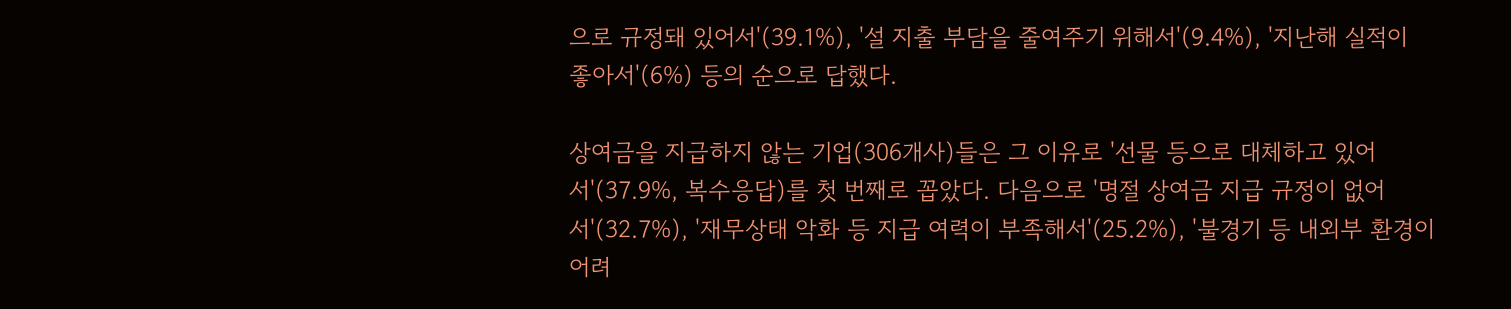으로 규정돼 있어서'(39.1%), '설 지출 부담을 줄여주기 위해서'(9.4%), '지난해 실적이 좋아서'(6%) 등의 순으로 답했다.

상여금을 지급하지 않는 기업(306개사)들은 그 이유로 '선물 등으로 대체하고 있어서'(37.9%, 복수응답)를 첫 번째로 꼽았다. 다음으로 '명절 상여금 지급 규정이 없어서'(32.7%), '재무상태 악화 등 지급 여력이 부족해서'(25.2%), '불경기 등 내외부 환경이 어려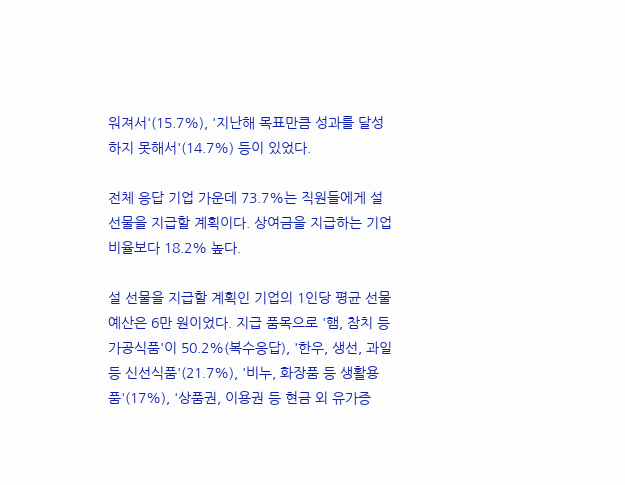워져서'(15.7%), '지난해 목표만큼 성과를 달성하지 못해서'(14.7%) 등이 있었다.

전체 응답 기업 가운데 73.7%는 직원들에게 설 선물을 지급할 계획이다. 상여금을 지급하는 기업 비율보다 18.2% 높다.

설 선물을 지급할 계획인 기업의 1인당 평균 선물 예산은 6만 원이었다. 지급 품목으로 '햄, 참치 등 가공식품'이 50.2%(복수응답), '한우, 생선, 과일 등 신선식품'(21.7%), '비누, 화장품 등 생활용품'(17%), '상품권, 이용권 등 현금 외 유가증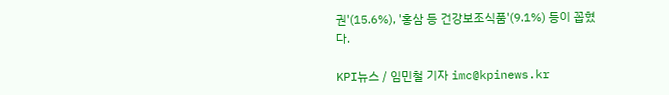권'(15.6%), '홍삼 등 건강보조식품'(9.1%) 등이 꼽혔다.

KPI뉴스 / 임민철 기자 imc@kpinews.kr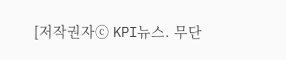[저작권자ⓒ KPI뉴스. 무단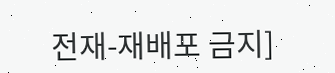전재-재배포 금지]